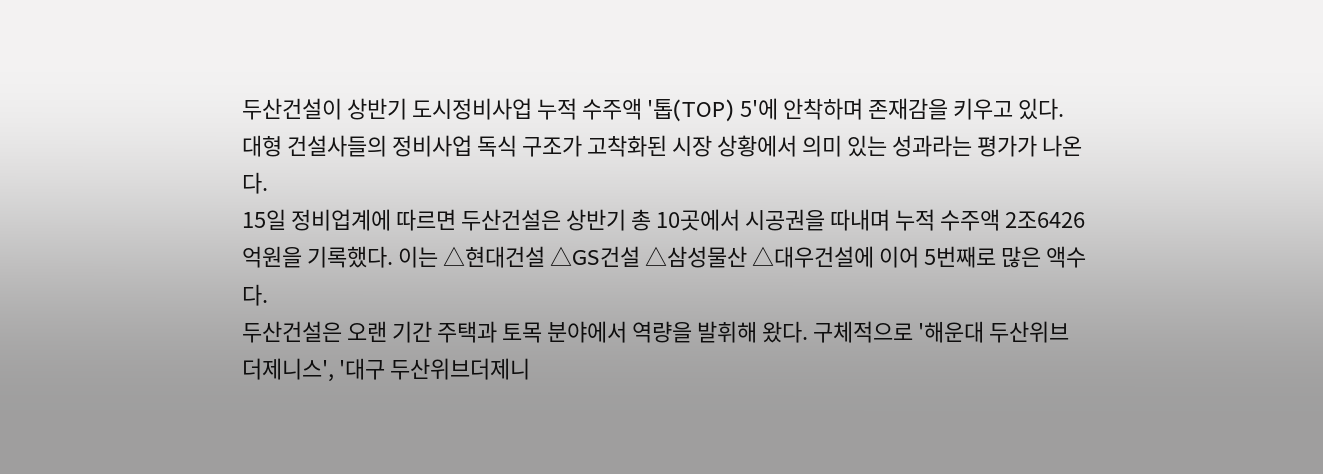두산건설이 상반기 도시정비사업 누적 수주액 '톱(TOP) 5'에 안착하며 존재감을 키우고 있다. 대형 건설사들의 정비사업 독식 구조가 고착화된 시장 상황에서 의미 있는 성과라는 평가가 나온다.
15일 정비업계에 따르면 두산건설은 상반기 총 10곳에서 시공권을 따내며 누적 수주액 2조6426억원을 기록했다. 이는 △현대건설 △GS건설 △삼성물산 △대우건설에 이어 5번째로 많은 액수다.
두산건설은 오랜 기간 주택과 토목 분야에서 역량을 발휘해 왔다. 구체적으로 '해운대 두산위브더제니스', '대구 두산위브더제니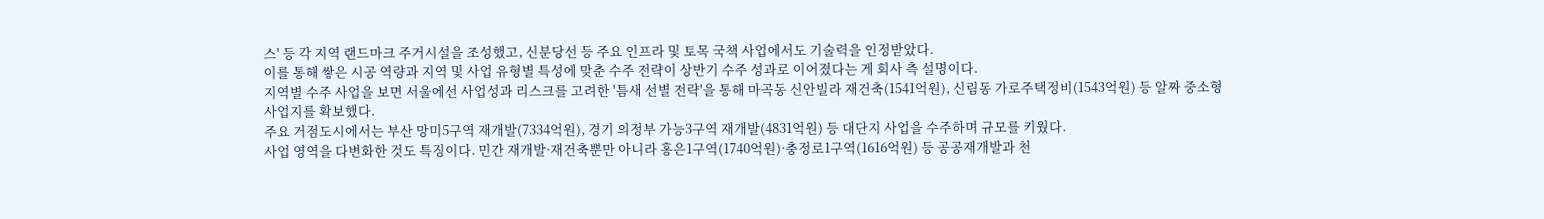스' 등 각 지역 랜드마크 주거시설을 조성했고, 신분당선 등 주요 인프라 및 토목 국책 사업에서도 기술력을 인정받았다.
이를 통해 쌓은 시공 역량과 지역 및 사업 유형별 특성에 맞춘 수주 전략이 상반기 수주 성과로 이어졌다는 게 회사 측 설명이다.
지역별 수주 사업을 보면 서울에선 사업성과 리스크를 고려한 '틈새 선별 전략'을 통해 마곡동 신안빌라 재건축(1541억원), 신림동 가로주택정비(1543억원) 등 알짜 중소형 사업지를 확보했다.
주요 거점도시에서는 부산 망미5구역 재개발(7334억원), 경기 의정부 가능3구역 재개발(4831억원) 등 대단지 사업을 수주하며 규모를 키웠다.
사업 영역을 다변화한 것도 특징이다. 민간 재개발·재건축뿐만 아니라 홍은1구역(1740억원)·충정로1구역(1616억원) 등 공공재개발과 천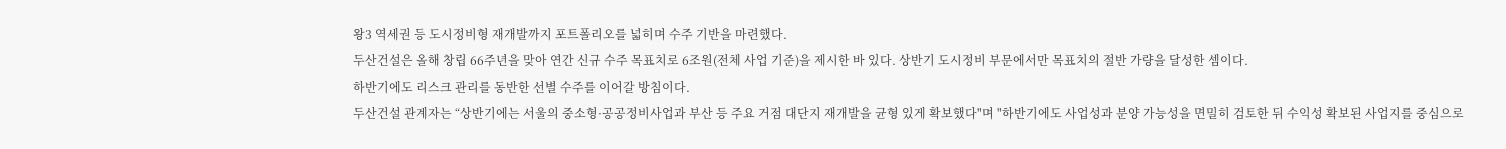왕3 역세권 등 도시정비형 재개발까지 포트폴리오를 넓히며 수주 기반을 마련했다.
두산건설은 올해 창립 66주년을 맞아 연간 신규 수주 목표치로 6조원(전체 사업 기준)을 제시한 바 있다. 상반기 도시정비 부문에서만 목표치의 절반 가량을 달성한 셈이다.
하반기에도 리스크 관리를 동반한 선별 수주를 이어갈 방침이다.
두산건설 관계자는 “상반기에는 서울의 중소형·공공정비사업과 부산 등 주요 거점 대단지 재개발을 균형 있게 확보했다"며 "하반기에도 사업성과 분양 가능성을 면밀히 검토한 뒤 수익성 확보된 사업지를 중심으로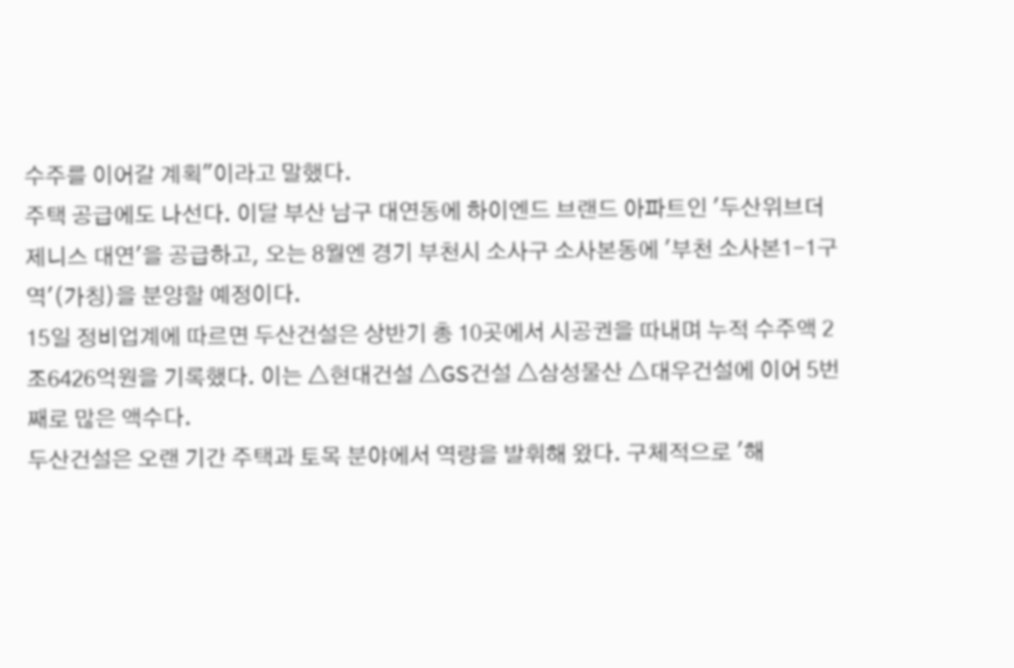수주를 이어갈 계획"이라고 말했다.
주택 공급에도 나선다. 이달 부산 남구 대연동에 하이엔드 브랜드 아파트인 '두산위브더제니스 대연'을 공급하고, 오는 8월엔 경기 부천시 소사구 소사본동에 '부천 소사본1-1구역'(가칭)을 분양할 예정이다.
15일 정비업계에 따르면 두산건설은 상반기 총 10곳에서 시공권을 따내며 누적 수주액 2조6426억원을 기록했다. 이는 △현대건설 △GS건설 △삼성물산 △대우건설에 이어 5번째로 많은 액수다.
두산건설은 오랜 기간 주택과 토목 분야에서 역량을 발휘해 왔다. 구체적으로 '해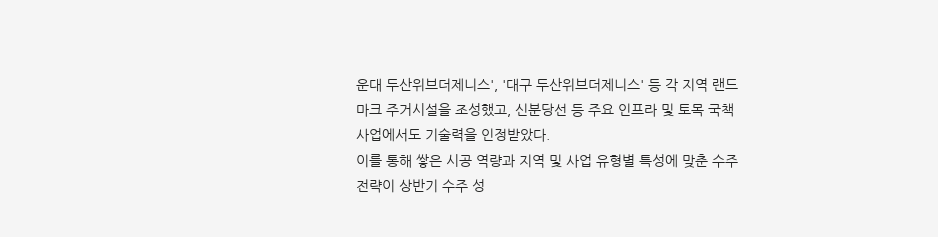운대 두산위브더제니스', '대구 두산위브더제니스' 등 각 지역 랜드마크 주거시설을 조성했고, 신분당선 등 주요 인프라 및 토목 국책 사업에서도 기술력을 인정받았다.
이를 통해 쌓은 시공 역량과 지역 및 사업 유형별 특성에 맞춘 수주 전략이 상반기 수주 성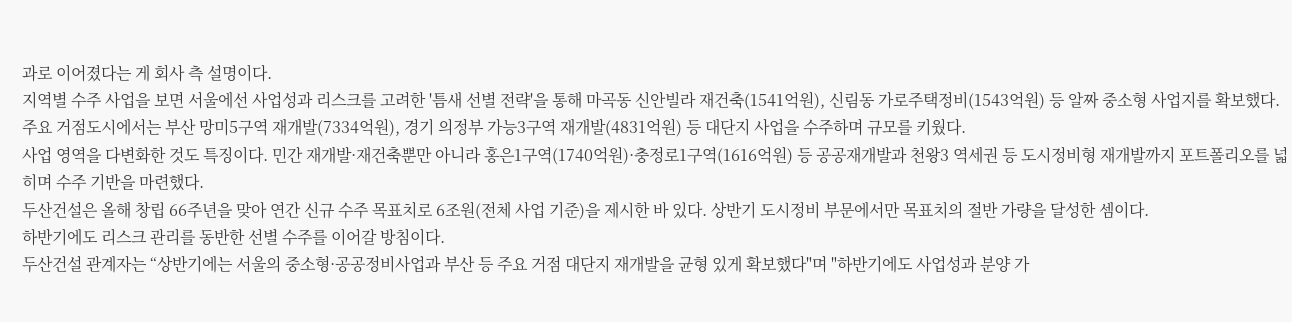과로 이어졌다는 게 회사 측 설명이다.
지역별 수주 사업을 보면 서울에선 사업성과 리스크를 고려한 '틈새 선별 전략'을 통해 마곡동 신안빌라 재건축(1541억원), 신림동 가로주택정비(1543억원) 등 알짜 중소형 사업지를 확보했다.
주요 거점도시에서는 부산 망미5구역 재개발(7334억원), 경기 의정부 가능3구역 재개발(4831억원) 등 대단지 사업을 수주하며 규모를 키웠다.
사업 영역을 다변화한 것도 특징이다. 민간 재개발·재건축뿐만 아니라 홍은1구역(1740억원)·충정로1구역(1616억원) 등 공공재개발과 천왕3 역세권 등 도시정비형 재개발까지 포트폴리오를 넓히며 수주 기반을 마련했다.
두산건설은 올해 창립 66주년을 맞아 연간 신규 수주 목표치로 6조원(전체 사업 기준)을 제시한 바 있다. 상반기 도시정비 부문에서만 목표치의 절반 가량을 달성한 셈이다.
하반기에도 리스크 관리를 동반한 선별 수주를 이어갈 방침이다.
두산건설 관계자는 “상반기에는 서울의 중소형·공공정비사업과 부산 등 주요 거점 대단지 재개발을 균형 있게 확보했다"며 "하반기에도 사업성과 분양 가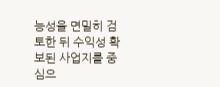능성을 면밀히 검토한 뒤 수익성 확보된 사업지를 중심으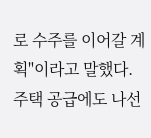로 수주를 이어갈 계획"이라고 말했다.
주택 공급에도 나선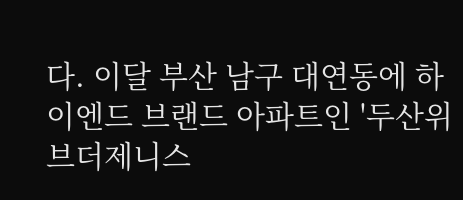다. 이달 부산 남구 대연동에 하이엔드 브랜드 아파트인 '두산위브더제니스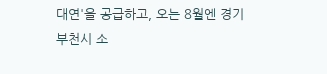대연'을 공급하고, 오는 8월엔 경기 부천시 소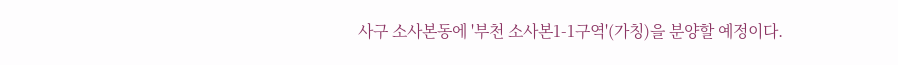사구 소사본동에 '부천 소사본1-1구역'(가칭)을 분양할 예정이다.